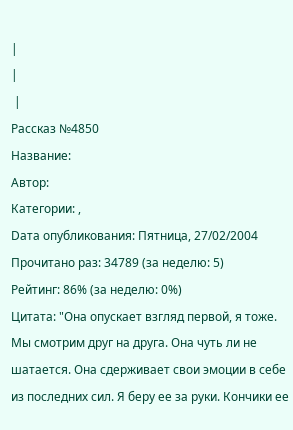|
|
 |
Рассказ №4850
Название:
Автор:
Категории: ,
Dата опубликования: Пятница, 27/02/2004
Прочитано раз: 34789 (за неделю: 5)
Рейтинг: 86% (за неделю: 0%)
Цитата: "Она опускает взгляд первой, я тоже. Мы смотрим друг на друга. Она чуть ли не шатается. Она сдерживает свои эмоции в себе из последних сил. Я беру ее за руки. Кончики ее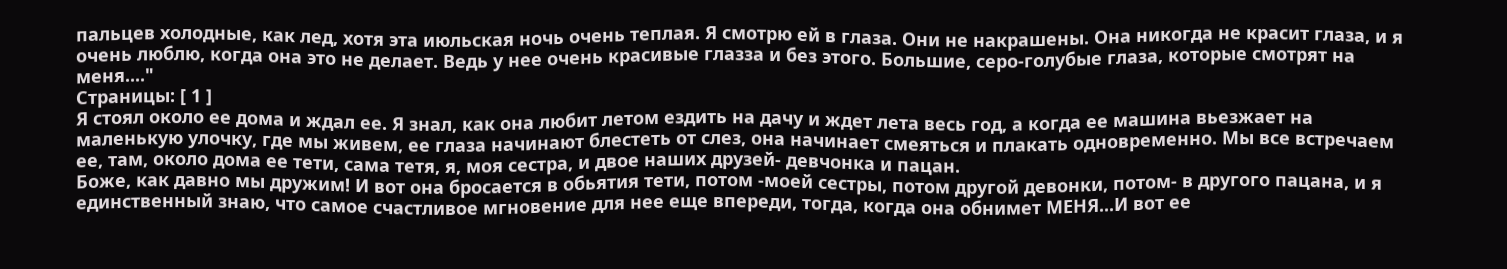пальцев холодные, как лед, хотя эта июльская ночь очень теплая. Я смотрю ей в глаза. Они не накрашены. Она никогда не красит глаза, и я очень люблю, когда она это не делает. Ведь у нее очень красивые глазза и без этого. Большие, серо-голубые глаза, которые смотрят на меня...."
Страницы: [ 1 ]
Я стоял около ее дома и ждал ее. Я знал, как она любит летом ездить на дачу и ждет лета весь год, а когда ее машина вьезжает на маленькую улочку, где мы живем, ее глаза начинают блестеть от слез, она начинает смеяться и плакать одновременно. Мы все встречаем ее, там, около дома ее тети, сама тетя, я, моя сестра, и двое наших друзей- девчонка и пацан.
Боже, как давно мы дружим! И вот она бросается в обьятия тети, потом -моей сестры, потом другой девонки, потом- в другого пацана, и я единственный знаю, что самое счастливое мгновение для нее еще впереди, тогда, когда она обнимет МЕНЯ...И вот ее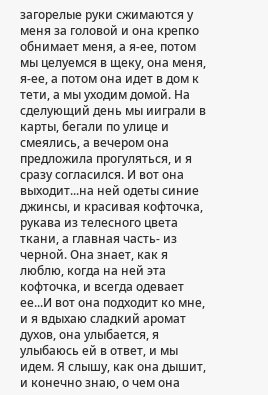загорелые руки сжимаются у меня за головой и она крепко обнимает меня, а я-ее, потом мы целуемся в щеку, она меня, я-ее, а потом она идет в дом к тети, а мы уходим домой. На сделующий день мы ииграли в карты, бегали по улице и смеялись, а вечером она предложила прогуляться, и я сразу согласился. И вот она выходит...на ней одеты синие джинсы, и красивая кофточка, рукава из телесного цвета ткани, а главная часть- из черной. Она знает, как я люблю, когда на ней эта кофточка, и всегда одевает ее...И вот она подходит ко мне, и я вдыхаю сладкий аромат духов, она улыбается, я улыбаюсь ей в ответ, и мы идем. Я слышу, как она дышит, и конечно знаю, о чем она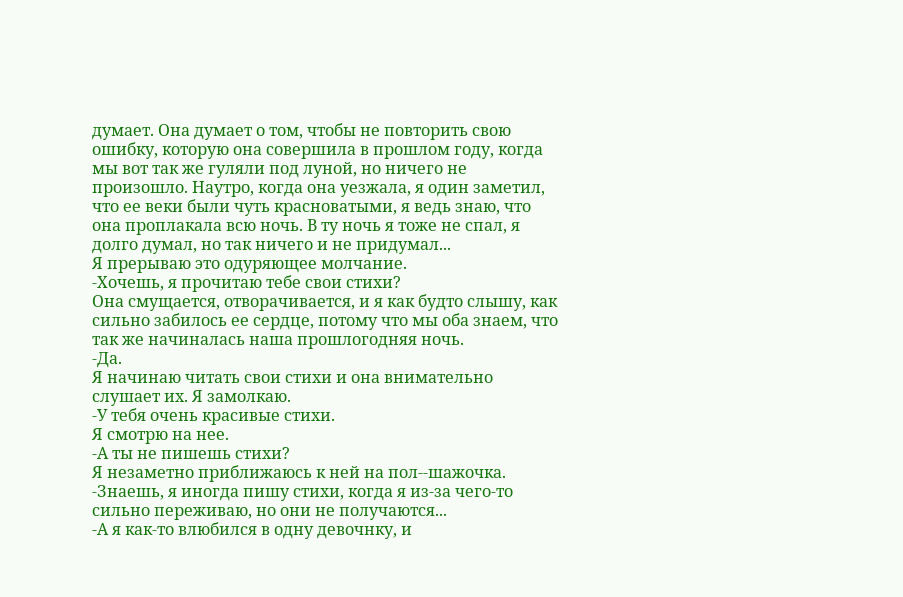думает. Она думает о том, чтобы не повторить свою ошибку, которую она совершила в прошлом году, когда мы вот так же гуляли под луной, но ничего не произошло. Наутро, когда она уезжала, я один заметил, что ее веки были чуть красноватыми, я ведь знаю, что она проплакала всю ночь. В ту ночь я тоже не спал, я долго думал, но так ничего и не придумал...
Я прерываю это одуряющее молчание.
-Хочешь, я прочитаю тебе свои стихи?
Она смущается, отворачивается, и я как будто слышу, как сильно забилось ее сердце, потому что мы оба знаем, что так же начиналась наша прошлогодняя ночь.
-Да.
Я начинаю читать свои стихи и она внимательно слушает их. Я замолкаю.
-У тебя очень красивые стихи.
Я смотрю на нее.
-А ты не пишешь стихи?
Я незаметно приближаюсь к ней на пол--шажочка.
-Знаешь, я иногда пишу стихи, когда я из-за чего-то сильно переживаю, но они не получаются...
-А я как-то влюбился в одну девочнку, и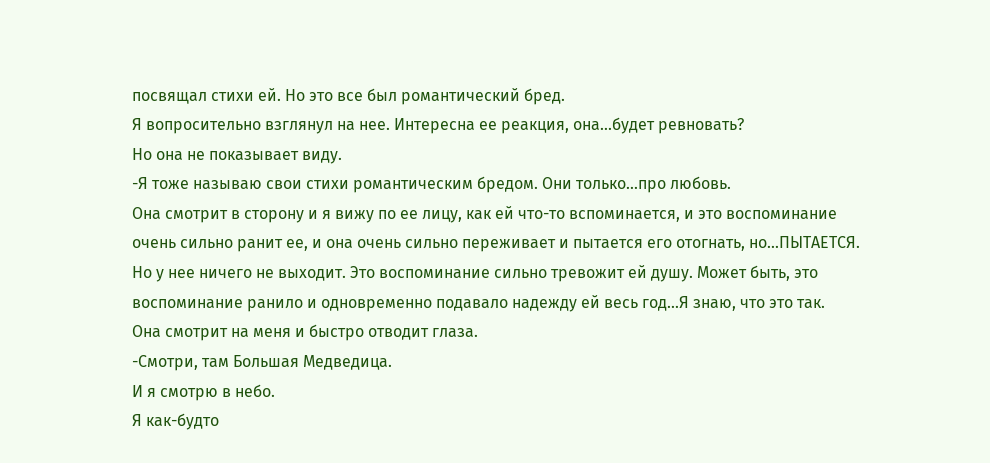посвящал стихи ей. Но это все был романтический бред.
Я вопросительно взглянул на нее. Интересна ее реакция, она...будет ревновать?
Но она не показывает виду.
-Я тоже называю свои стихи романтическим бредом. Они только...про любовь.
Она смотрит в сторону и я вижу по ее лицу, как ей что-то вспоминается, и это воспоминание очень сильно ранит ее, и она очень сильно переживает и пытается его отогнать, но...ПЫТАЕТСЯ. Но у нее ничего не выходит. Это воспоминание сильно тревожит ей душу. Может быть, это воспоминание ранило и одновременно подавало надежду ей весь год...Я знаю, что это так.
Она смотрит на меня и быстро отводит глаза.
-Смотри, там Большая Медведица.
И я смотрю в небо.
Я как-будто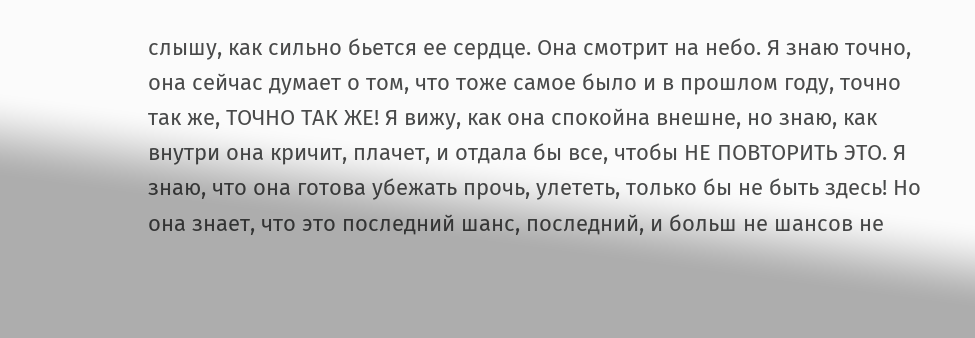слышу, как сильно бьется ее сердце. Она смотрит на небо. Я знаю точно, она сейчас думает о том, что тоже самое было и в прошлом году, точно так же, ТОЧНО ТАК ЖЕ! Я вижу, как она спокойна внешне, но знаю, как внутри она кричит, плачет, и отдала бы все, чтобы НЕ ПОВТОРИТЬ ЭТО. Я знаю, что она готова убежать прочь, улететь, только бы не быть здесь! Но она знает, что это последний шанс, последний, и больш не шансов не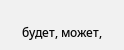будет, может,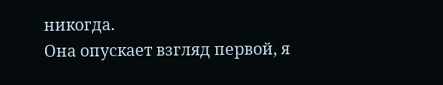никогда.
Она опускает взгляд первой, я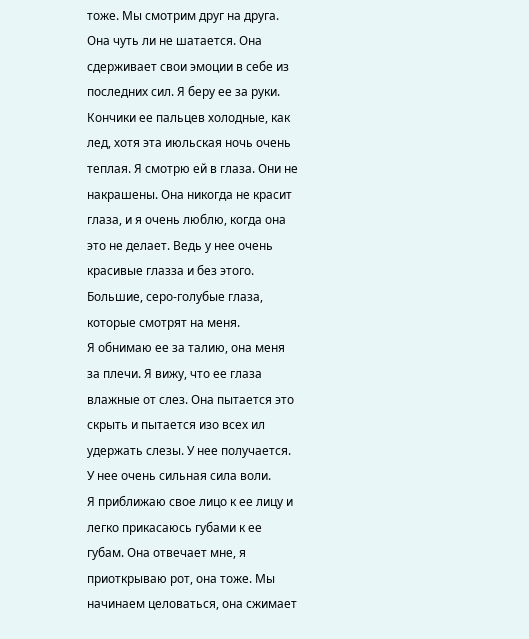тоже. Мы смотрим друг на друга. Она чуть ли не шатается. Она сдерживает свои эмоции в себе из последних сил. Я беру ее за руки. Кончики ее пальцев холодные, как лед, хотя эта июльская ночь очень теплая. Я смотрю ей в глаза. Они не накрашены. Она никогда не красит глаза, и я очень люблю, когда она это не делает. Ведь у нее очень красивые глазза и без этого. Большие, серо-голубые глаза, которые смотрят на меня.
Я обнимаю ее за талию, она меня за плечи. Я вижу, что ее глаза влажные от слез. Она пытается это скрыть и пытается изо всех ил удержать слезы. У нее получается. У нее очень сильная сила воли.
Я приближаю свое лицо к ее лицу и легко прикасаюсь губами к ее губам. Она отвечает мне, я приоткрываю рот, она тоже. Мы начинаем целоваться, она сжимает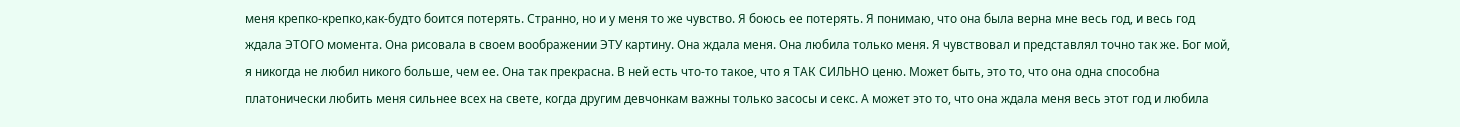меня крепко-крепко,как-будто боится потерять. Странно, но и у меня то же чувство. Я боюсь ее потерять. Я понимаю, что она была верна мне весь год, и весь год ждала ЭТОГО момента. Она рисовала в своем воображении ЭТУ картину. Она ждала меня. Она любила только меня. Я чувствовал и представлял точно так же. Бог мой, я никогда не любил никого больше, чем ее. Она так прекрасна. В ней есть что-то такое, что я ТАК СИЛЬНО ценю. Может быть, это то, что она одна способна платонически любить меня сильнее всех на свете, когда другим девчонкам важны только засосы и секс. А может это то, что она ждала меня весь этот год и любила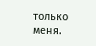только меня.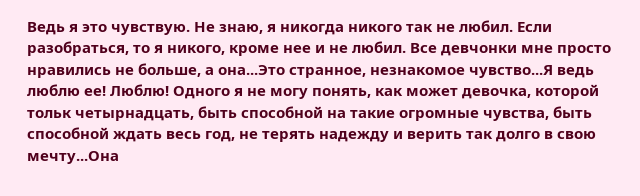Ведь я это чувствую. Не знаю, я никогда никого так не любил. Если разобраться, то я никого, кроме нее и не любил. Все девчонки мне просто нравились не больше, а она...Это странное, незнакомое чувство...Я ведь люблю ее! Люблю! Одного я не могу понять, как может девочка, которой тольк четырнадцать, быть способной на такие огромные чувства, быть способной ждать весь год, не терять надежду и верить так долго в свою мечту...Она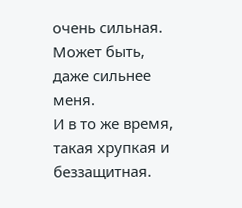очень сильная. Может быть, даже сильнее меня.
И в то же время, такая хрупкая и беззащитная.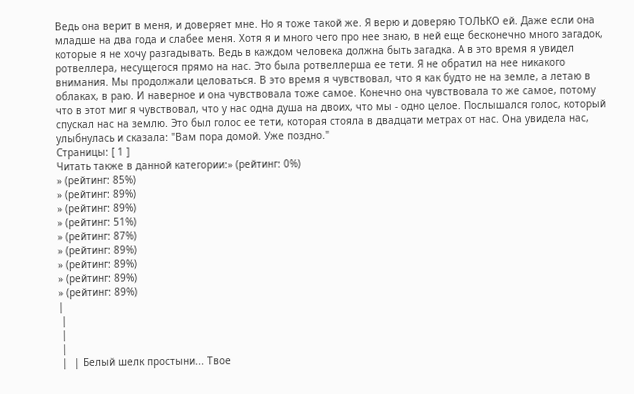Ведь она верит в меня, и доверяет мне. Но я тоже такой же. Я верю и доверяю ТОЛЬКО ей. Даже если она младше на два года и слабее меня. Хотя я и много чего про нее знаю, в ней еще бесконечно много загадок, которые я не хочу разгадывать. Ведь в каждом человека должна быть загадка. А в это время я увидел ротвеллера, несущегося прямо на нас. Это была ротвеллерша ее тети. Я не обратил на нее никакого внимания. Мы продолжали целоваться. В это время я чувствовал, что я как будто не на земле, а летаю в облаках, в раю. И наверное и она чувствовала тоже самое. Конечно она чувствовала то же самое, потому что в этот миг я чувствовал, что у нас одна душа на двоих, что мы - одно целое. Послышался голос, который спускал нас на землю. Это был голос ее тети, которая стояла в двадцати метрах от нас. Она увидела нас, улыбнулась и сказала: "Вам пора домой. Уже поздно."
Страницы: [ 1 ]
Читать также в данной категории:» (рейтинг: 0%)
» (рейтинг: 85%)
» (рейтинг: 89%)
» (рейтинг: 89%)
» (рейтинг: 51%)
» (рейтинг: 87%)
» (рейтинг: 89%)
» (рейтинг: 89%)
» (рейтинг: 89%)
» (рейтинг: 89%)
|
 |
 |
 |
 |  | Белый шелк простыни... Твое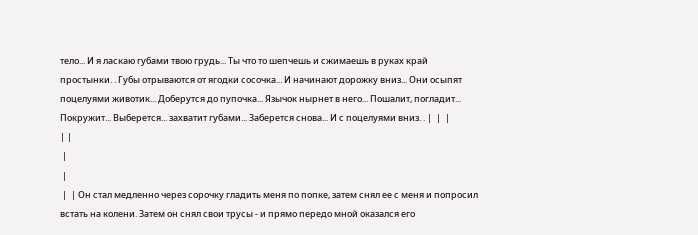тело... И я ласкаю губами твою грудь... Ты что то шепчешь и сжимаешь в руках край простынки. . Губы отрываются от ягодки сосочка... И начинают дорожку вниз... Они осыпят поцелуями животик... Доберутся до пупочка... Язычок нырнет в него... Пошалит, погладит... Покружит... Выберется... захватит губами... Заберется снова... И с поцелуями вниз. . |  |  |
| |
 |
 |
 |  | Он стал медленно через сорочку гладить меня по попке, затем снял ее с меня и попросил встать на колени. Затем он снял свои трусы - и прямо передо мной оказался его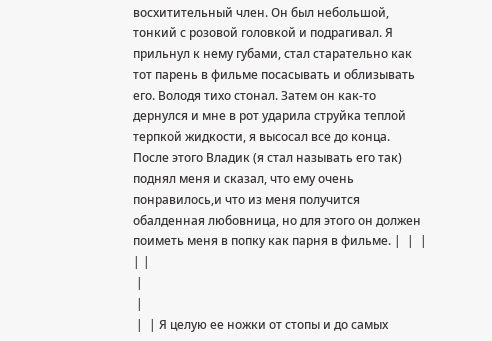восхитительный член. Он был небольшой, тонкий с розовой головкой и подрагивал. Я прильнул к нему губами, стал старательно как тот парень в фильме посасывать и облизывать его. Володя тихо стонал. Затем он как-то дернулся и мне в рот ударила струйка теплой терпкой жидкости, я высосал все до конца. После этого Владик (я стал называть его так) поднял меня и сказал, что ему очень понравилось,и что из меня получится обалденная любовница, но для этого он должен поиметь меня в попку как парня в фильме. |  |  |
| |
 |
 |
 |  | Я целую ее ножки от стопы и до самых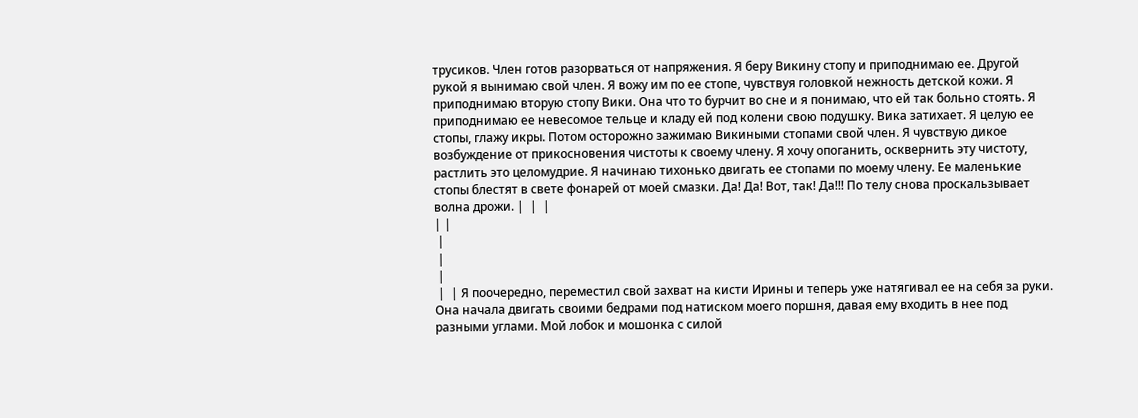трусиков. Член готов разорваться от напряжения. Я беру Викину стопу и приподнимаю ее. Другой рукой я вынимаю свой член. Я вожу им по ее стопе, чувствуя головкой нежность детской кожи. Я приподнимаю вторую стопу Вики. Она что то бурчит во сне и я понимаю, что ей так больно стоять. Я приподнимаю ее невесомое тельце и кладу ей под колени свою подушку. Вика затихает. Я целую ее стопы, глажу икры. Потом осторожно зажимаю Викиными стопами свой член. Я чувствую дикое возбуждение от прикосновения чистоты к своему члену. Я хочу опоганить, осквернить эту чистоту, растлить это целомудрие. Я начинаю тихонько двигать ее стопами по моему члену. Ее маленькие стопы блестят в свете фонарей от моей смазки. Да! Да! Вот, так! Да!!! По телу снова проскальзывает волна дрожи. |  |  |
| |
 |
 |
 |
 |  | Я поочередно, переместил свой захват на кисти Ирины и теперь уже натягивал ее на себя за руки. Она начала двигать своими бедрами под натиском моего поршня, давая ему входить в нее под разными углами. Мой лобок и мошонка с силой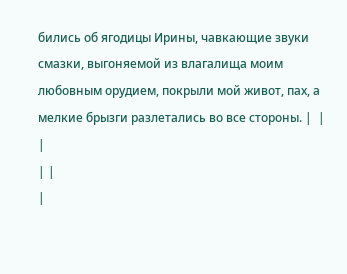бились об ягодицы Ирины, чавкающие звуки смазки, выгоняемой из влагалища моим любовным орудием, покрыли мой живот, пах, а мелкие брызги разлетались во все стороны. |  |  |
| |
|